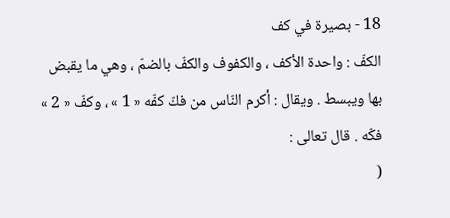18 - بصيرة في كف
الكفّ : واحدة الأكف ، والكفوف والكفّ بالضمّ ، وهي ما يقبض بها ويبسط . ويقال : أكرم النّاس من فكّ كفّه « 1 » ، وكفّ « 2 » فكّه . قال تعالى :
(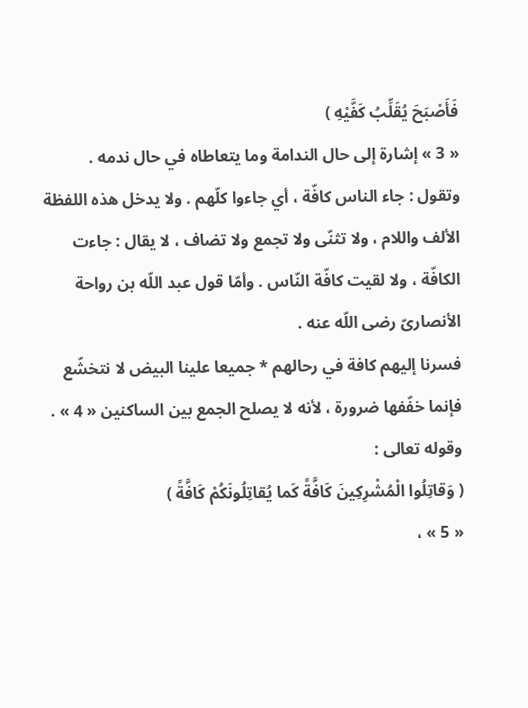فَأَصْبَحَ يُقَلِّبُ كَفَّيْهِ )
« 3 » إشارة إلى حال الندامة وما يتعاطاه في حال ندمه .
وتقول : جاء الناس كافّة ، أي جاءوا كلّهم . ولا يدخل هذه اللفظة الألف واللام ، ولا تثنّى ولا تجمع ولا تضاف ، لا يقال : جاءت الكافّة ، ولا لقيت كافّة النّاس . وأمّا قول عبد اللّه بن رواحة الأنصارىّ رضى اللّه عنه .
فسرنا إليهم كافة في رحالهم * جميعا علينا البيض لا نتخشّع
فإنما خفّفها ضرورة ، لأنه لا يصلح الجمع بين الساكنين « 4 » . وقوله تعالى :
( وَقاتِلُوا الْمُشْرِكِينَ كَافَّةً كَما يُقاتِلُونَكُمْ كَافَّةً )
« 5 » ،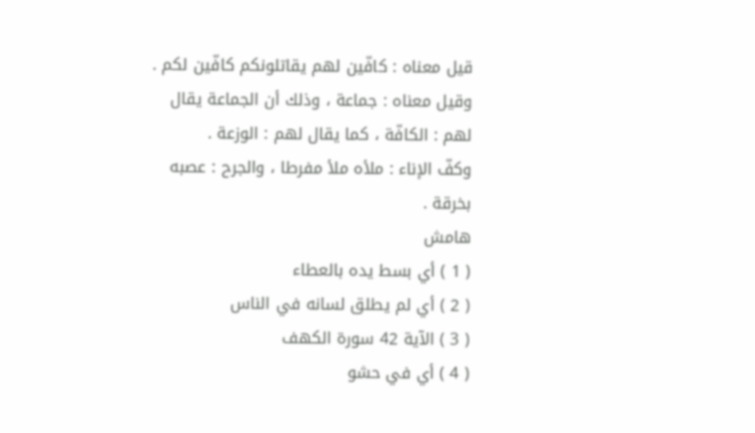قيل معناه : كافّين لهم يقاتلونكم كافّين لكم . وقيل معناه : جماعة ، وذلك أن الجماعة يقال لهم : الكافّة ، كما يقال لهم : الوزعة .
وكفّ الإناء : ملأه ملأ مفرطا ، والجرح : عصبه بخرقة .
هامش
( 1 ) أي بسط يده بالعطاء
( 2 ) أي لم يطلق لسانه في الناس
( 3 ) الآية 42 سورة الكهف
( 4 ) أي في حشو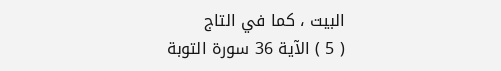البيت ، كما في التاج
( 5 ) الآية 36 سورة التوبة